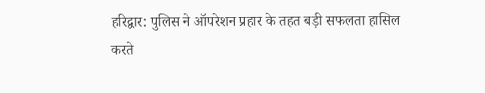हरिद्वार: पुलिस ने ऑपरेशन प्रहार के तहत बड़ी सफलता हासिल करते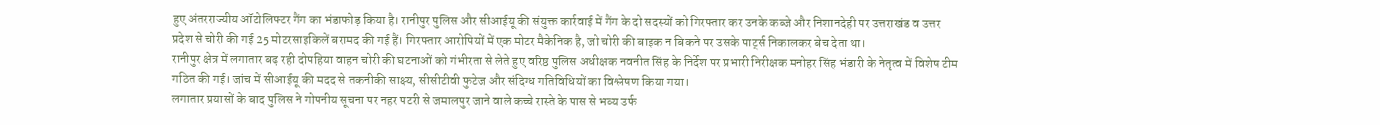हुए अंतरराज्यीय ऑटोलिफ्टर गैंग का भंडाफोड़ किया है। रानीपुर पुलिस और सीआईयू की संयुक्त कार्रवाई में गैंग के दो सदस्यों को गिरफ्तार कर उनके कब्जे और निशानदेही पर उत्तराखंड व उत्तर प्रदेश से चोरी की गई 25 मोटरसाइकिलें बरामद की गई हैं। गिरफ्तार आरोपियों में एक मोटर मैकेनिक है, जो चोरी की बाइक न बिकने पर उसके पार्ट्स निकालकर बेच देता था।
रानीपुर क्षेत्र में लगातार बढ़ रही दोपहिया वाहन चोरी की घटनाओं को गंभीरता से लेते हुए वरिष्ठ पुलिस अधीक्षक नवनीत सिंह के निर्देश पर प्रभारी निरीक्षक मनोहर सिंह भंडारी के नेतृत्व में विशेष टीम गठित की गई। जांच में सीआईयू की मदद से तकनीकी साक्ष्य, सीसीटीवी फुटेज और संदिग्ध गतिविधियों का विश्लेषण किया गया।
लगातार प्रयासों के बाद पुलिस ने गोपनीय सूचना पर नहर पटरी से जमालपुर जाने वाले कच्चे रास्ते के पास से भव्य उर्फ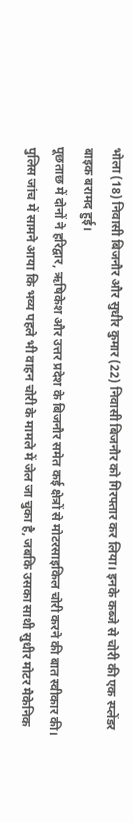भोला (18) निवासी बिजनौर और सुधीर कुमार (22) निवासी बिजनौर को गिरफ्तार कर लिया। इनके कब्जे से चोरी की एक स्प्लेंडर बाइक बरामद हुई।
पूछताछ में दोनों ने हरिद्वार, ऋषिकेश और उत्तर प्रदेश के बिजनौर समेत कई क्षेत्रों से मोटरसाइकिल चोरी करने की बात स्वीकार की। पुलिस जांच में सामने आया कि भव्य पहले भी वाहन चोरी के मामले में जेल जा चुका है, जबकि उसका साथी सुधीर मोटर मैकेनिक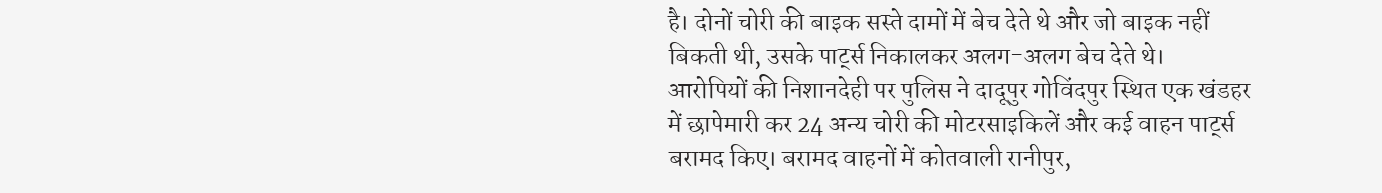है। दोनों चोरी की बाइक सस्ते दामों में बेच देते थे और जो बाइक नहीं बिकती थी, उसके पार्ट्स निकालकर अलग-अलग बेच देते थे।
आरोपियों की निशानदेही पर पुलिस ने दादूपुर गोविंदपुर स्थित एक खंडहर में छापेमारी कर 24 अन्य चोरी की मोटरसाइकिलें और कई वाहन पार्ट्स बरामद किए। बरामद वाहनों में कोतवाली रानीपुर,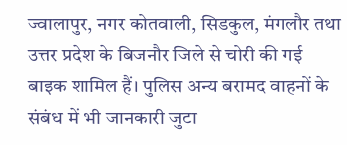ज्वालापुर, नगर कोतवाली, सिडकुल, मंगलौर तथा उत्तर प्रदेश के बिजनौर जिले से चोरी की गई बाइक शामिल हैं। पुलिस अन्य बरामद वाहनों के संबंध में भी जानकारी जुटा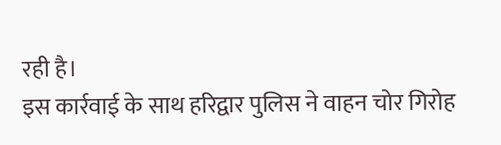रही है।
इस कार्रवाई के साथ हरिद्वार पुलिस ने वाहन चोर गिरोह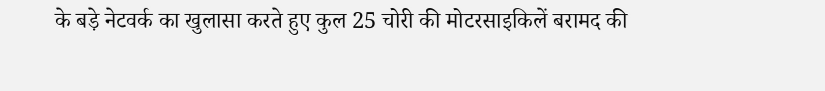के बड़े नेटवर्क का खुलासा करते हुए कुल 25 चोरी की मोटरसाइकिलें बरामद की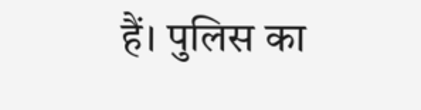हैं। पुलिस का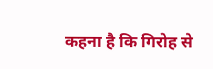कहना है कि गिरोह से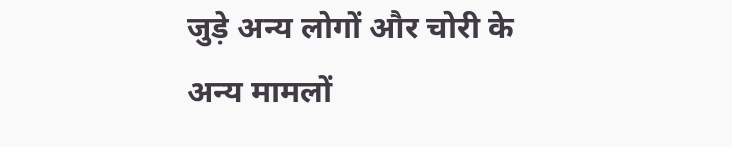जुड़े अन्य लोगों और चोरी के अन्य मामलों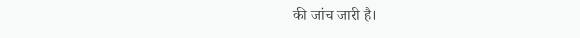की जांच जारी है।